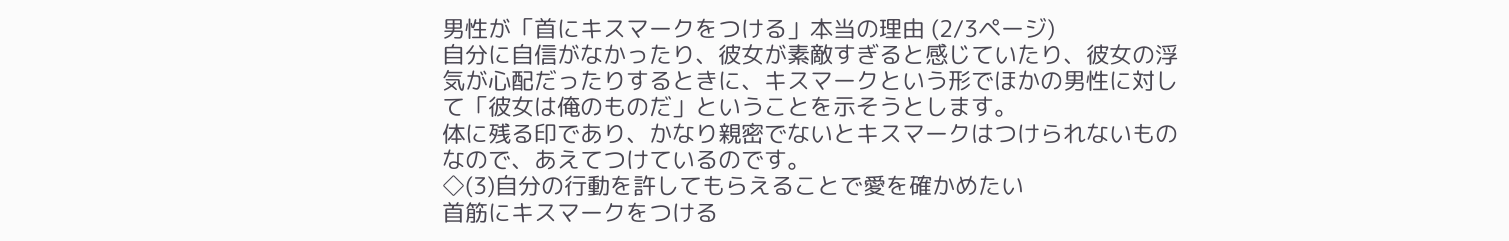男性が「首にキスマークをつける」本当の理由 (2/3ページ)
自分に自信がなかったり、彼女が素敵すぎると感じていたり、彼女の浮気が心配だったりするときに、キスマークという形でほかの男性に対して「彼女は俺のものだ」ということを示そうとします。
体に残る印であり、かなり親密でないとキスマークはつけられないものなので、あえてつけているのです。
◇(3)自分の行動を許してもらえることで愛を確かめたい
首筋にキスマークをつける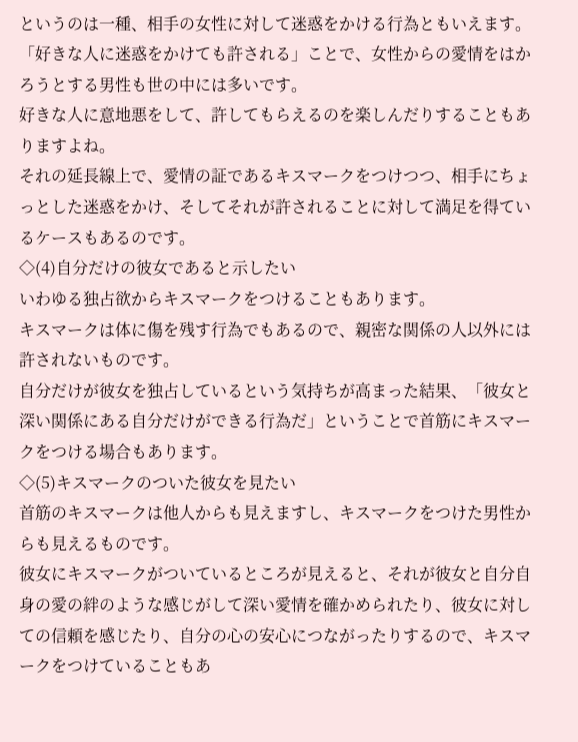というのは一種、相手の女性に対して迷惑をかける行為ともいえます。
「好きな人に迷惑をかけても許される」ことで、女性からの愛情をはかろうとする男性も世の中には多いです。
好きな人に意地悪をして、許してもらえるのを楽しんだりすることもありますよね。
それの延長線上で、愛情の証であるキスマークをつけつつ、相手にちょっとした迷惑をかけ、そしてそれが許されることに対して満足を得ているケースもあるのです。
◇(4)自分だけの彼女であると示したい
いわゆる独占欲からキスマークをつけることもあります。
キスマークは体に傷を残す行為でもあるので、親密な関係の人以外には許されないものです。
自分だけが彼女を独占しているという気持ちが高まった結果、「彼女と深い関係にある自分だけができる行為だ」ということで首筋にキスマークをつける場合もあります。
◇(5)キスマークのついた彼女を見たい
首筋のキスマークは他人からも見えますし、キスマークをつけた男性からも見えるものです。
彼女にキスマークがついているところが見えると、それが彼女と自分自身の愛の絆のような感じがして深い愛情を確かめられたり、彼女に対しての信頼を感じたり、自分の心の安心につながったりするので、キスマークをつけていることもあ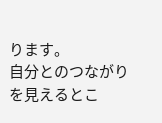ります。
自分とのつながりを見えるとこ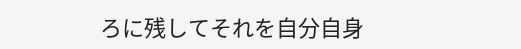ろに残してそれを自分自身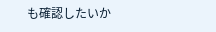も確認したいか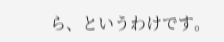ら、というわけです。